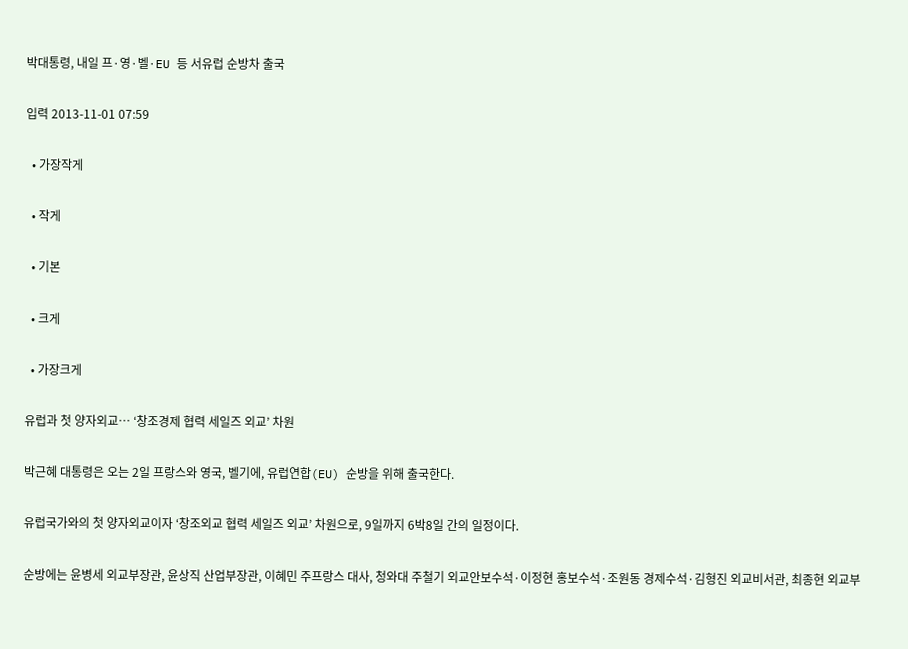박대통령, 내일 프·영·벨·EU 등 서유럽 순방차 출국

입력 2013-11-01 07:59

  • 가장작게

  • 작게

  • 기본

  • 크게

  • 가장크게

유럽과 첫 양자외교… ‘창조경제 협력 세일즈 외교’ 차원

박근혜 대통령은 오는 2일 프랑스와 영국, 벨기에, 유럽연합(EU) 순방을 위해 출국한다.

유럽국가와의 첫 양자외교이자 ‘창조외교 협력 세일즈 외교’ 차원으로, 9일까지 6박8일 간의 일정이다.

순방에는 윤병세 외교부장관, 윤상직 산업부장관, 이혜민 주프랑스 대사, 청와대 주철기 외교안보수석·이정현 홍보수석·조원동 경제수석·김형진 외교비서관, 최종현 외교부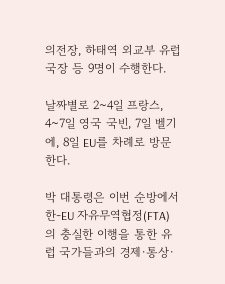의전장, 하태역 외교부 유럽국장 등 9명이 수행한다.

날짜별로 2~4일 프랑스, 4~7일 영국 국빈, 7일 벨기에, 8일 EU를 차례로 방문한다.

박 대통령은 이번 순방에서 한-EU 자유무역협정(FTA)의 충실한 이행을 통한 유럽 국가들과의 경제·통상·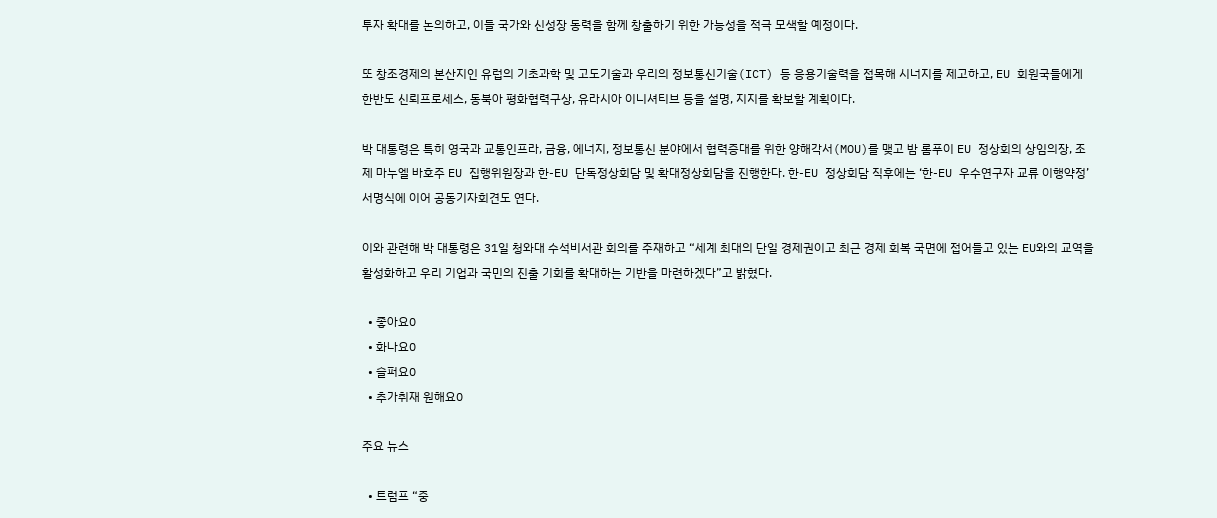투자 확대를 논의하고, 이들 국가와 신성장 동력을 함께 창출하기 위한 가능성을 적극 모색할 예정이다.

또 창조경제의 본산지인 유럽의 기초과학 및 고도기술과 우리의 정보통신기술(ICT) 등 응용기술력을 접목해 시너지를 제고하고, EU 회원국들에게 한반도 신뢰프로세스, 동북아 평화협력구상, 유라시아 이니셔티브 등을 설명, 지지를 확보할 계획이다.

박 대통령은 특히 영국과 교통인프라, 금융, 에너지, 정보통신 분야에서 협력증대를 위한 양해각서(MOU)를 맺고 밤 롬푸이 EU 정상회의 상임의장, 조제 마누엘 바호주 EU 집행위원장과 한-EU 단독정상회담 및 확대정상회담을 진행한다. 한-EU 정상회담 직후에는 ‘한-EU 우수연구자 교류 이행약정’ 서명식에 이어 공동기자회견도 연다.

이와 관련해 박 대통령은 31일 청와대 수석비서관 회의를 주재하고 “세계 최대의 단일 경제권이고 최근 경제 회복 국면에 접어들고 있는 EU와의 교역을 활성화하고 우리 기업과 국민의 진출 기회를 확대하는 기반을 마련하겠다”고 밝혔다.

  • 좋아요0
  • 화나요0
  • 슬퍼요0
  • 추가취재 원해요0

주요 뉴스

  • 트럼프 “중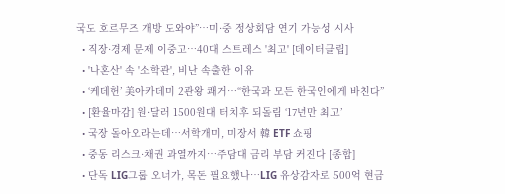국도 호르무즈 개방 도와야”…미·중 정상회담 연기 가능성 시사
  • 직장·경제 문제 이중고…40대 스트레스 '최고' [데이터클립]
  • '나혼산' 속 '소학관', 비난 속출한 이유
  • ‘케데헌’ 美아카데미 2관왕 쾌거⋯“한국과 모든 한국인에게 바친다”
  • [환율마감] 원·달러 1500원대 터치후 되돌림 ‘17년만 최고’
  • 국장 돌아오라는데…서학개미, 미장서 韓 ETF 쇼핑
  • 중동 리스크·채권 과열까지…주담대 금리 부담 커진다 [종합]
  • 단독 LIG그룹 오너가, 목돈 필요했나…LIG 유상감자로 500억 현금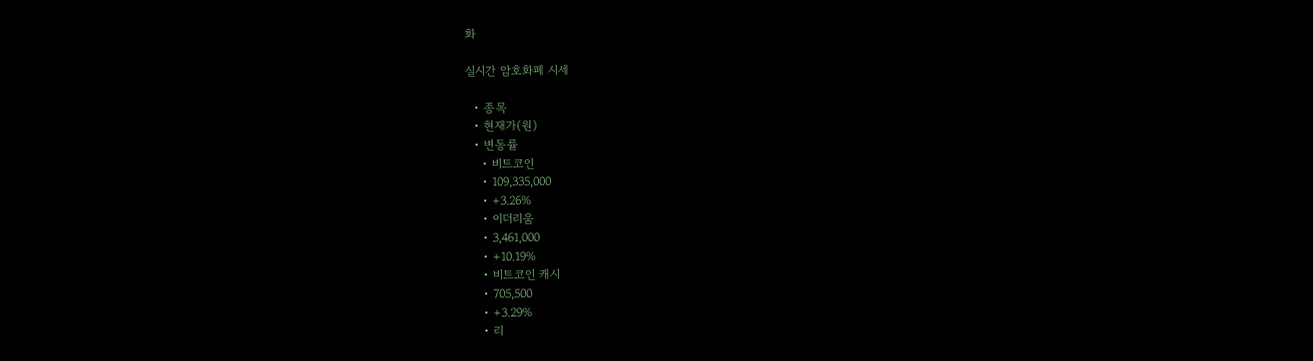화

실시간 암호화폐 시세

  • 종목
  • 현재가(원)
  • 변동률
    • 비트코인
    • 109,335,000
    • +3.26%
    • 이더리움
    • 3,461,000
    • +10.19%
    • 비트코인 캐시
    • 705,500
    • +3.29%
    • 리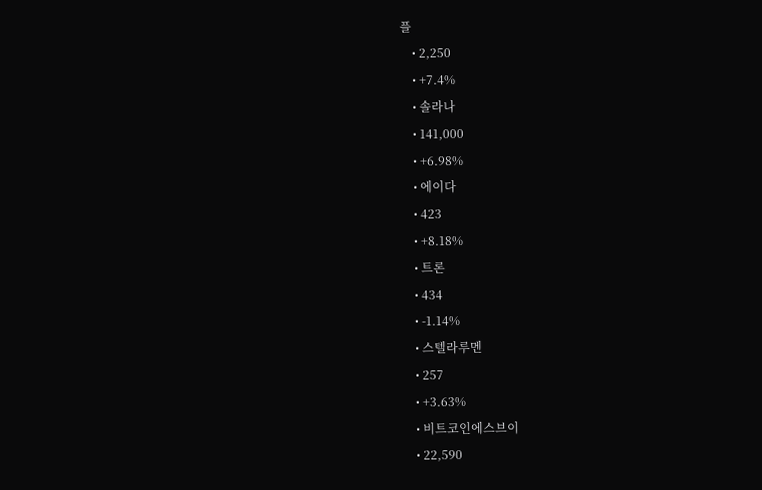플
    • 2,250
    • +7.4%
    • 솔라나
    • 141,000
    • +6.98%
    • 에이다
    • 423
    • +8.18%
    • 트론
    • 434
    • -1.14%
    • 스텔라루멘
    • 257
    • +3.63%
    • 비트코인에스브이
    • 22,590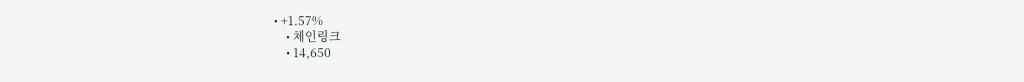• +1.57%
    • 체인링크
    • 14,650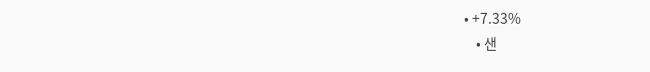• +7.33%
    • 샌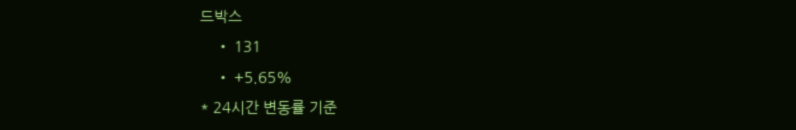드박스
    • 131
    • +5.65%
* 24시간 변동률 기준